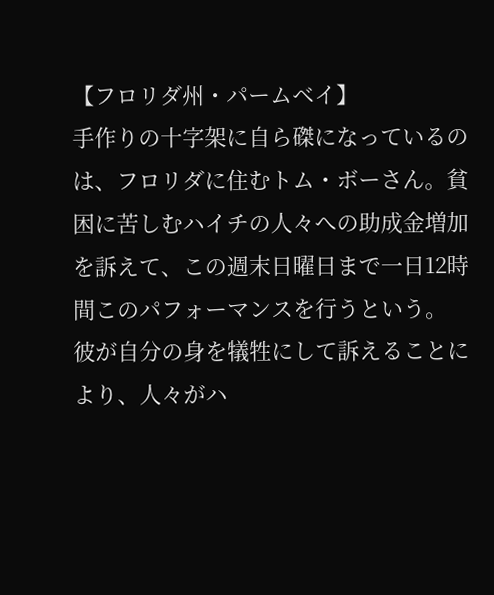【フロリダ州・パームベイ】
手作りの十字架に自ら磔になっているのは、フロリダに住むトム・ボーさん。貧困に苦しむハイチの人々への助成金増加を訴えて、この週末日曜日まで一日12時間このパフォーマンスを行うという。
彼が自分の身を犠牲にして訴えることにより、人々がハ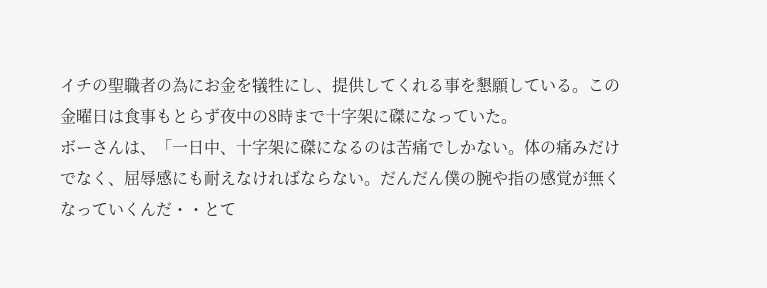イチの聖職者の為にお金を犠牲にし、提供してくれる事を懇願している。この金曜日は食事もとらず夜中の8時まで十字架に磔になっていた。
ボーさんは、「一日中、十字架に磔になるのは苦痛でしかない。体の痛みだけでなく、屈辱感にも耐えなければならない。だんだん僕の腕や指の感覚が無くなっていくんだ・・とて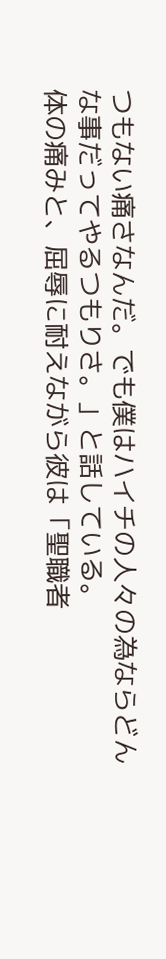つもない痛さなんだ。でも僕はハイチの人々の為ならどんな事だってやるつもりさ。」と話している。
体の痛みと、屈辱に耐えながら彼は「聖職者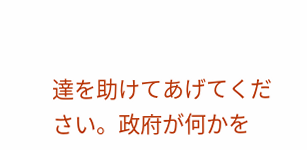達を助けてあげてください。政府が何かを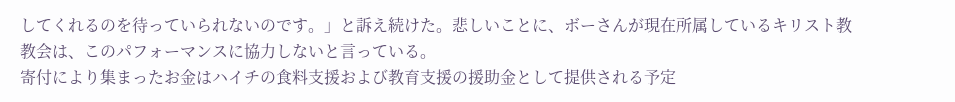してくれるのを待っていられないのです。」と訴え続けた。悲しいことに、ボーさんが現在所属しているキリスト教教会は、このパフォーマンスに協力しないと言っている。
寄付により集まったお金はハイチの食料支援および教育支援の援助金として提供される予定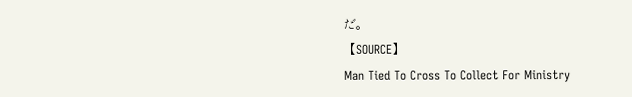だ。
【SOURCE】
Man Tied To Cross To Collect For Ministry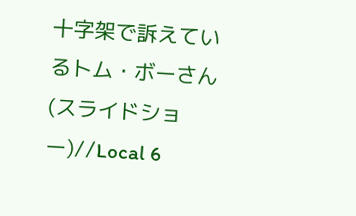十字架で訴えているトム・ボーさん(スライドショー)//Local 6